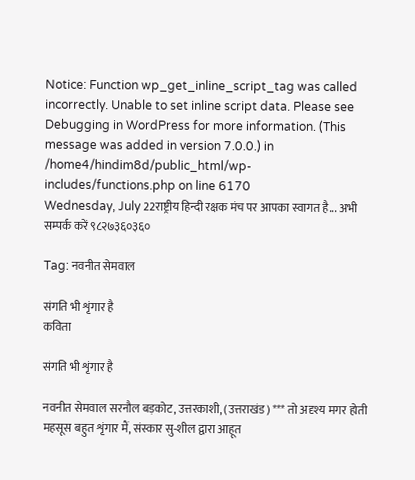Notice: Function wp_get_inline_script_tag was called incorrectly. Unable to set inline script data. Please see Debugging in WordPress for more information. (This message was added in version 7.0.0.) in /home4/hindim8d/public_html/wp-includes/functions.php on line 6170
Wednesday, July 22राष्ट्रीय हिन्दी रक्षक मंच पर आपका स्वागत है... अभी सम्पर्क करें ९८२७३६०३६०

Tag: नवनीत सेमवाल

संगति भी शृंगार है
कविता

संगति भी शृंगार है

नवनीत सेमवाल सरनौल बड़कोट, उत्तरकाशी, (उत्तराखंड) *** तो अदृश्य मगर होती महसूस बहुत शृंगार मैं, संस्कार सु-शील द्वारा आहूत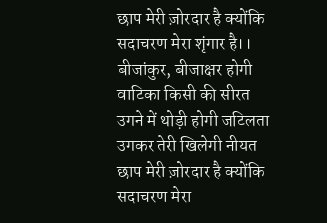छाप मेरी ज़ोरदार है क्योंकि सदाचरण मेरा शृंगार है।। बीजांकुर, बीजाक्षर होगी वाटिका किसी की सीरत उगने में थोड़ी होगी जटिलता उगकर तेरी खिलेगी नीयत छाप मेरी ज़ोरदार है क्योंकि सदाचरण मेरा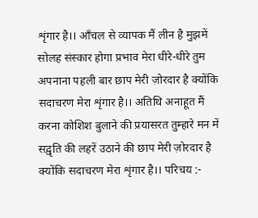शृंगार है।। आँचल से व्यापक मैं लीन है मुझमें सोलह संस्कार होगा प्रभाव मेरा धीरे-धीरे तुम अपनाना पहली बार छाप मेरी ज़ोरदार है क्योंकि सदाचरण मेरा शृंगार है।। अतिथि अनाहूत मैं करना कोशिश बुलाने की प्रयासरत तुम्हारे मन में सद्वृति की लहरें उठाने की छाप मेरी ज़ोरदार है क्योंकि सदाचरण मेरा शृंगार है।। परिचय :-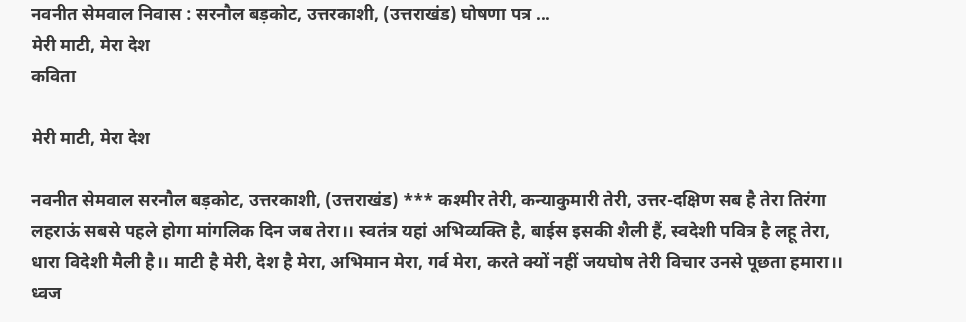नवनीत सेमवाल निवास : सरनौल बड़कोट, उत्तरकाशी, (उत्तराखंड) घोषणा पत्र ...
मेरी माटी, मेरा देश
कविता

मेरी माटी, मेरा देश

नवनीत सेमवाल सरनौल बड़कोट, उत्तरकाशी, (उत्तराखंड) *** कश्मीर तेरी, कन्याकुमारी तेरी, उत्तर-दक्षिण सब है तेरा तिरंगा लहराऊं सबसे पहले होगा मांगलिक दिन जब तेरा।। स्वतंत्र यहां अभिव्यक्ति है, बाईस इसकी शैली हैं, स्वदेशी पवित्र है लहू तेरा, धारा विदेशी मैली है।। माटी है मेरी, देश है मेरा, अभिमान मेरा, गर्व मेरा, करते क्यों नहीं जयघोष तेरी विचार उनसे पूछता हमारा।। ध्वज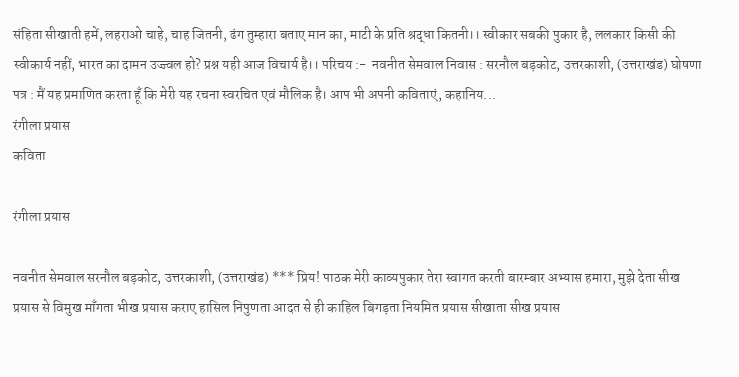संहिता सीखाती हमें, लहराओ चाहे, चाह जितनी, ढंग तुम्हारा बताए मान का, माटी के प्रति श्रद्धा कितनी।। स्वीकार सबकी पुकार है, ललकार किसी की स्वीकार्य नहीं, भारत का दामन उज्ज्वल हो? प्रश्न यही आज विचार्य है।। परिचय :-  नवनीत सेमवाल निवास : सरनौल बड़कोट, उत्तरकाशी, (उत्तराखंड) घोषणा पत्र : मैं यह प्रमाणित करता हूँ कि मेरी यह रचना स्वरचित एवं मौलिक है। आप भी अपनी कविताएं, कहानिय...
रंगीला प्रयास
कविता

रंगीला प्रयास

नवनीत सेमवाल सरनौल बड़कोट, उत्तरकाशी, (उत्तराखंड) *** प्रिय! पाठक मेरी काव्यपुकार तेरा स्वागत करती बारम्बार अभ्यास हमारा, मुझे देता सीख प्रयास से विमुख माँगता भीख प्रयास कराए हासिल निपुणता आदत से ही काहिल बिगड़ता नियमित प्रयास सीखाता सीख प्रयास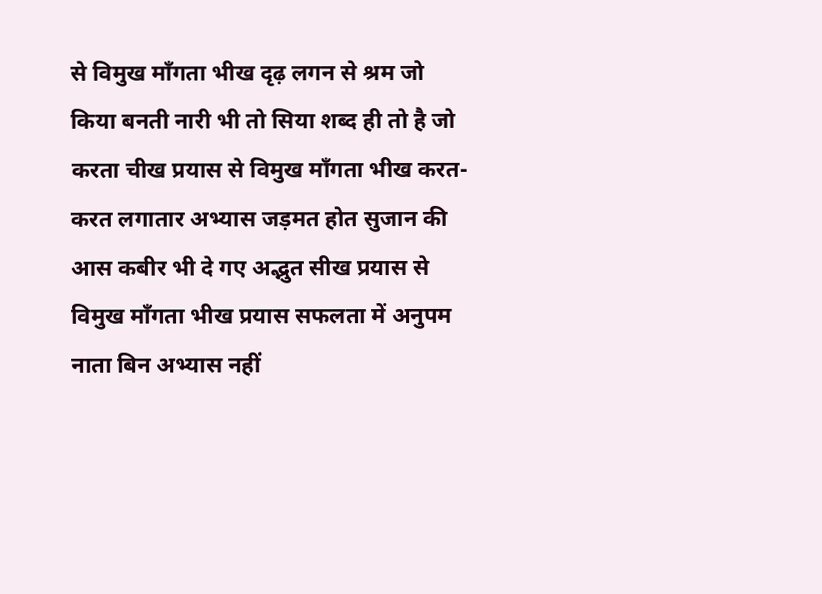से विमुख माँगता भीख दृढ़ लगन से श्रम जो किया बनती नारी भी तो सिया शब्द ही तो है जो करता चीख प्रयास से विमुख माँगता भीख करत-करत लगातार अभ्यास जड़मत होत सुजान की आस कबीर भी दे गए अद्भुत सीख प्रयास से विमुख माँगता भीख प्रयास सफलता में अनुपम नाता बिन अभ्यास नहीं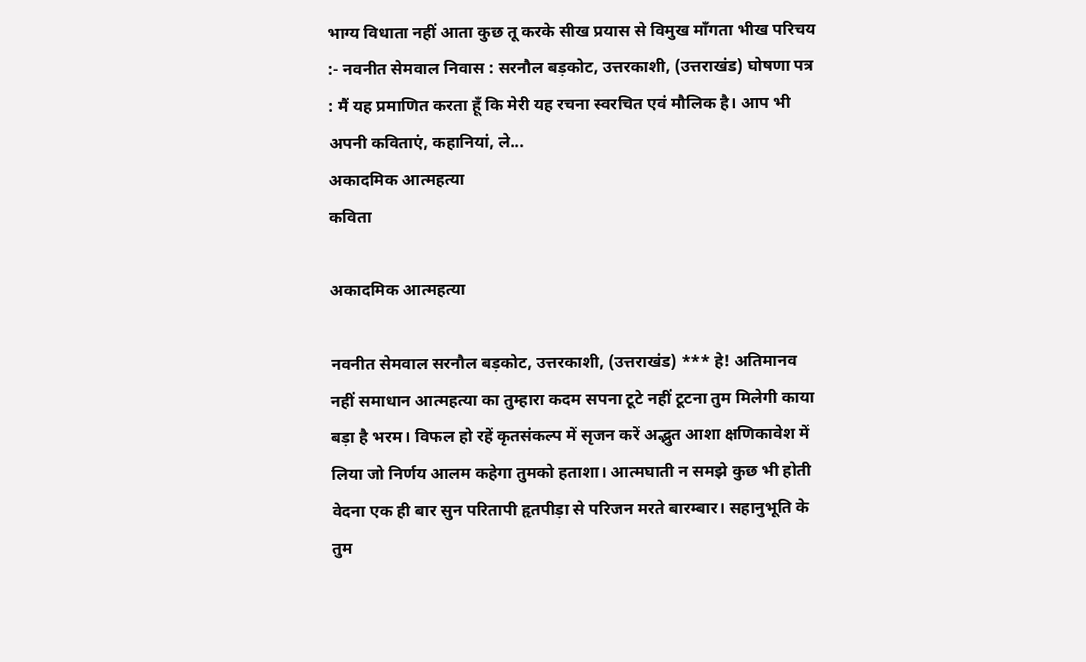भाग्य विधाता नहीं आता कुछ तू करके सीख प्रयास से विमुख माँगता भीख परिचय :- नवनीत सेमवाल निवास : सरनौल बड़कोट, उत्तरकाशी, (उत्तराखंड) घोषणा पत्र : मैं यह प्रमाणित करता हूँ कि मेरी यह रचना स्वरचित एवं मौलिक है। आप भी अपनी कविताएं, कहानियां, ले...
अकादमिक आत्महत्या
कविता

अकादमिक आत्महत्या

नवनीत सेमवाल सरनौल बड़कोट, उत्तरकाशी, (उत्तराखंड) *** हे! अतिमानव नहीं समाधान आत्महत्या का तुम्हारा कदम सपना टूटे नहीं टूटना तुम मिलेगी काया बड़ा है भरम। विफल हो रहें कृतसंकल्प में सृजन करें अद्भुत आशा क्षणिकावेश में लिया जो निर्णय आलम कहेगा तुमको हताशा। आत्मघाती न समझे कुछ भी होती वेदना एक ही बार सुन परितापी हृतपीड़ा से परिजन मरते बारम्बार। सहानुभूति के तुम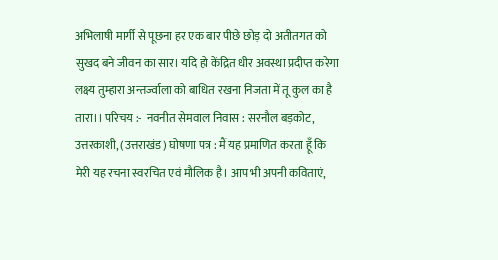अभिलाषी मार्गी से पूछना हर एक बार पीछे छोड़ दो अतीतगत को सुखद बने जीवन का सार। यदि हो केंद्रित धीर अवस्था प्रदीप्त करेगा लक्ष्य तुम्हारा अन्तर्ज्वाला को बाधित रखना निजता में तू कुल का है तारा।। परिचय :-  नवनीत सेमवाल निवास : सरनौल बड़कोट, उत्तरकाशी, (उत्तराखंड) घोषणा पत्र : मैं यह प्रमाणित करता हूँ कि मेरी यह रचना स्वरचित एवं मौलिक है। आप भी अपनी कविताएं,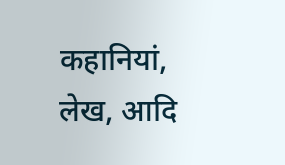कहानियां, लेख, आदि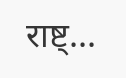राष्ट्...